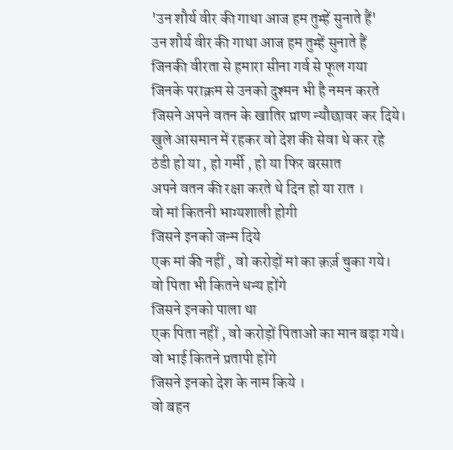'उन शौर्य वीर की गाथा आज हम तुम्हें सुनाते हैं'
उन शौर्य वीर की गाथा आज हम तुम्हें सुनाते हैं
जिनकी वीरता से हमारा सीना गर्व से फूल गया
जिनके पराक्रम से उनको दुश्मन भी है नमन करते
जिसने अपने वतन के खातिर प्राण न्यौछावर कर दिये।
खुले आसमान में रहकर वो देश की सेवा थे कर रहे
ठंडी हो या , हो गर्मी , हो या फिर बरसात
अपने वतन की रक्षा करते थे दिन हो या रात ।
वो मां कितनी भाग्यशाली होगी
जिसने इनको जन्म दिये
एक मां की नहीं , वो करोड़ों मां का क़र्ज़ चुका गये।
वो पिता भी कितने धन्य होंगे
जिसने इनको पाला था
एक पिता नहीं , वो करोड़ों पिताओं का मान बढ़ा गये।
वो भाई कितने प्रतापी होंगे
जिसने इनको देश के नाम किये ।
वो बहन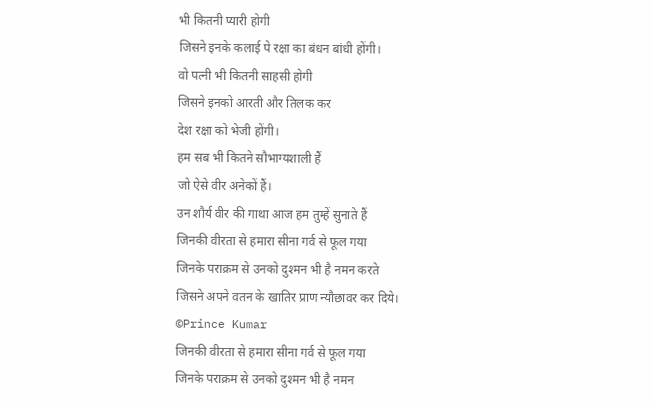भी कितनी प्यारी होगी
जिसने इनके कलाई पे रक्षा का बंधन बांधी होंगी।
वो पत्नी भी कितनी साहसी होगी
जिसने इनको आरती और तिलक कर
देश रक्षा को भेजी होंगी।
हम सब भी कितने सौभाग्यशाली हैं
जो ऐसे वीर अनेकों हैं।
उन शौर्य वीर की गाथा आज हम तुम्हें सुनाते हैं
जिनकी वीरता से हमारा सीना गर्व से फूल गया
जिनके पराक्रम से उनको दुश्मन भी है नमन करते
जिसने अपने वतन के खातिर प्राण न्यौछावर कर दिये।
©Prince Kumar
जिनकी वीरता से हमारा सीना गर्व से फूल गया
जिनके पराक्रम से उनको दुश्मन भी है नमन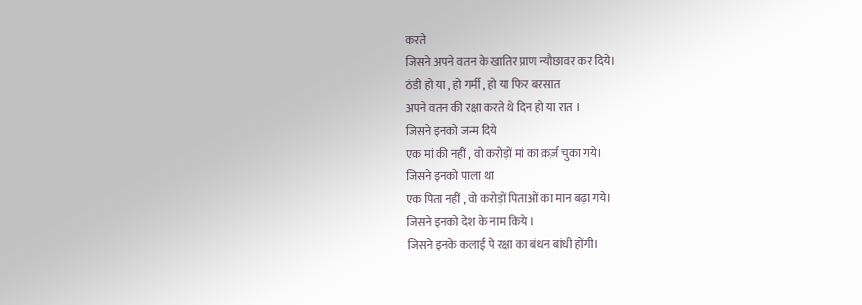करते
जिसने अपने वतन के खातिर प्राण न्यौछावर कर दिये।
ठंडी हो या , हो गर्मी , हो या फिर बरसात
अपने वतन की रक्षा करते थे दिन हो या रात ।
जिसने इनको जन्म दिये
एक मां की नहीं , वो करोड़ों मां का क़र्ज़ चुका गये।
जिसने इनको पाला था
एक पिता नहीं , वो करोड़ों पिताओं का मान बढ़ा गये।
जिसने इनको देश के नाम किये ।
जिसने इनके कलाई पे रक्षा का बंधन बांधी होंगी।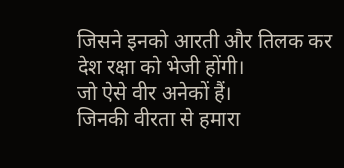जिसने इनको आरती और तिलक कर
देश रक्षा को भेजी होंगी।
जो ऐसे वीर अनेकों हैं।
जिनकी वीरता से हमारा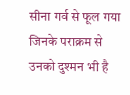सीना गर्व से फूल गया
जिनके पराक्रम से उनको दुश्मन भी है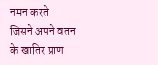नमन करते
जिसने अपने वतन के खातिर प्राण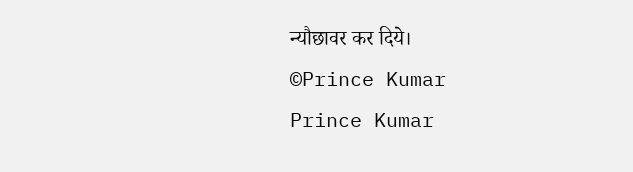न्यौछावर कर दिये।
©Prince Kumar
Prince Kumar